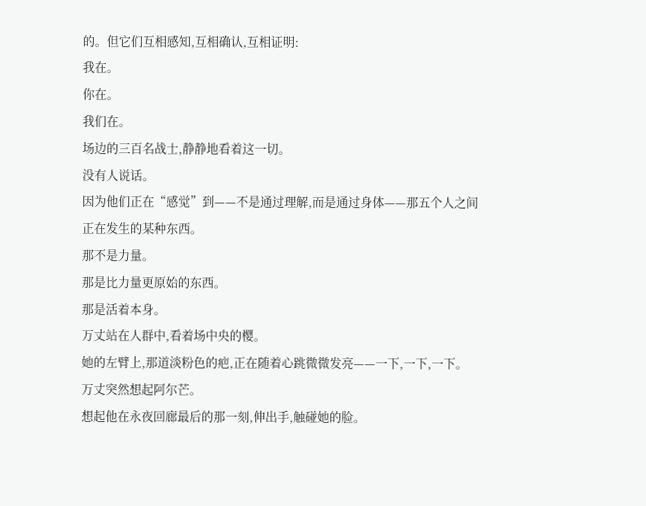的。但它们互相感知,互相确认,互相证明:
我在。
你在。
我们在。
场边的三百名战士,静静地看着这一切。
没有人说话。
因为他们正在“感觉”到——不是通过理解,而是通过身体——那五个人之间正在发生的某种东西。
那不是力量。
那是比力量更原始的东西。
那是活着本身。
万丈站在人群中,看着场中央的樱。
她的左臂上,那道淡粉色的疤,正在随着心跳微微发亮——一下,一下,一下。
万丈突然想起阿尔芒。
想起他在永夜回廊最后的那一刻,伸出手,触碰她的脸。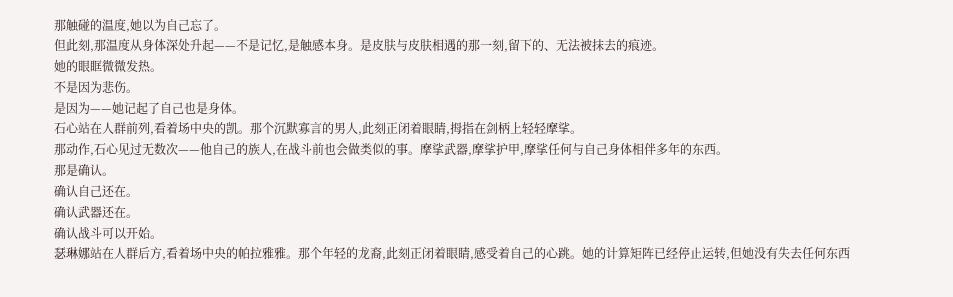那触碰的温度,她以为自己忘了。
但此刻,那温度从身体深处升起——不是记忆,是触感本身。是皮肤与皮肤相遇的那一刻,留下的、无法被抹去的痕迹。
她的眼眶微微发热。
不是因为悲伤。
是因为——她记起了自己也是身体。
石心站在人群前列,看着场中央的凯。那个沉默寡言的男人,此刻正闭着眼睛,拇指在剑柄上轻轻摩挲。
那动作,石心见过无数次——他自己的族人,在战斗前也会做类似的事。摩挲武器,摩挲护甲,摩挲任何与自己身体相伴多年的东西。
那是确认。
确认自己还在。
确认武器还在。
确认战斗可以开始。
瑟琳娜站在人群后方,看着场中央的帕拉雅雅。那个年轻的龙裔,此刻正闭着眼睛,感受着自己的心跳。她的计算矩阵已经停止运转,但她没有失去任何东西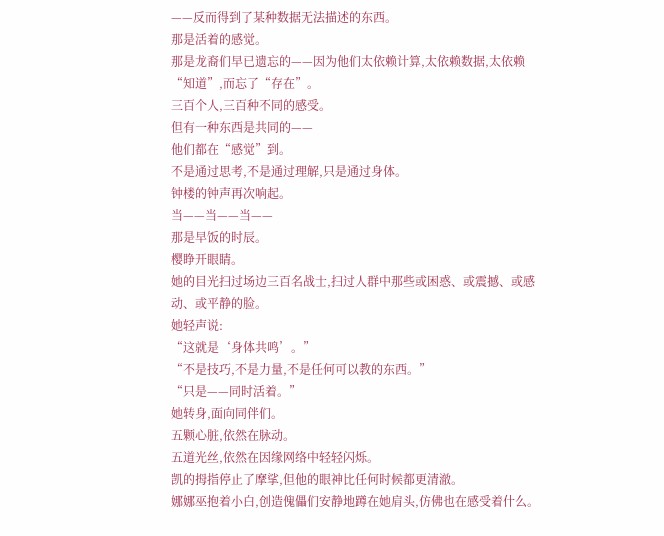——反而得到了某种数据无法描述的东西。
那是活着的感觉。
那是龙裔们早已遗忘的——因为他们太依赖计算,太依赖数据,太依赖“知道”,而忘了“存在”。
三百个人,三百种不同的感受。
但有一种东西是共同的——
他们都在“感觉”到。
不是通过思考,不是通过理解,只是通过身体。
钟楼的钟声再次响起。
当——当——当——
那是早饭的时辰。
樱睁开眼睛。
她的目光扫过场边三百名战士,扫过人群中那些或困惑、或震撼、或感动、或平静的脸。
她轻声说:
“这就是‘身体共鸣’。”
“不是技巧,不是力量,不是任何可以教的东西。”
“只是——同时活着。”
她转身,面向同伴们。
五颗心脏,依然在脉动。
五道光丝,依然在因缘网络中轻轻闪烁。
凯的拇指停止了摩挲,但他的眼神比任何时候都更清澈。
娜娜巫抱着小白,创造傀儡们安静地蹲在她肩头,仿佛也在感受着什么。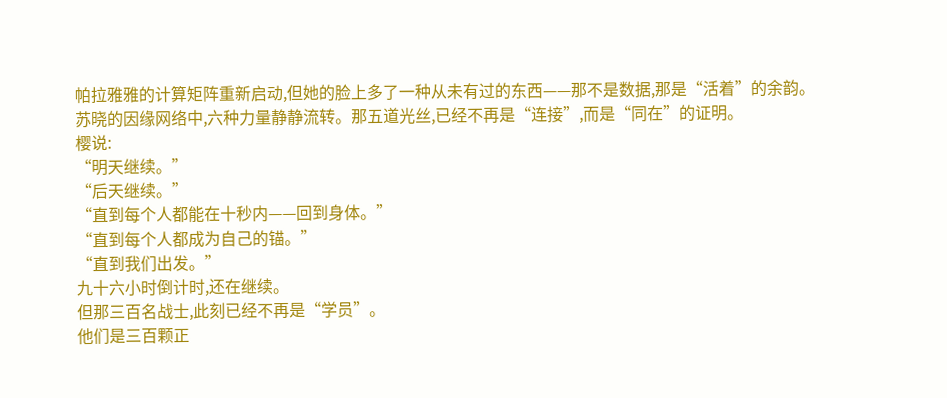帕拉雅雅的计算矩阵重新启动,但她的脸上多了一种从未有过的东西——那不是数据,那是“活着”的余韵。
苏晓的因缘网络中,六种力量静静流转。那五道光丝,已经不再是“连接”,而是“同在”的证明。
樱说:
“明天继续。”
“后天继续。”
“直到每个人都能在十秒内——回到身体。”
“直到每个人都成为自己的锚。”
“直到我们出发。”
九十六小时倒计时,还在继续。
但那三百名战士,此刻已经不再是“学员”。
他们是三百颗正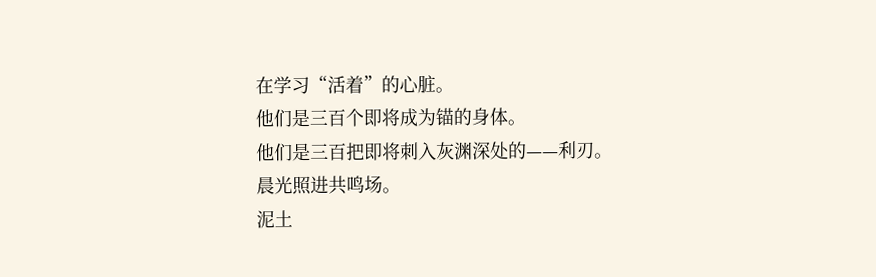在学习“活着”的心脏。
他们是三百个即将成为锚的身体。
他们是三百把即将刺入灰渊深处的——利刃。
晨光照进共鸣场。
泥土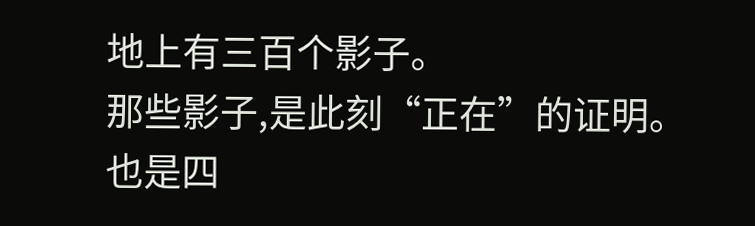地上有三百个影子。
那些影子,是此刻“正在”的证明。
也是四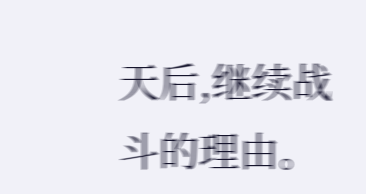天后,继续战斗的理由。